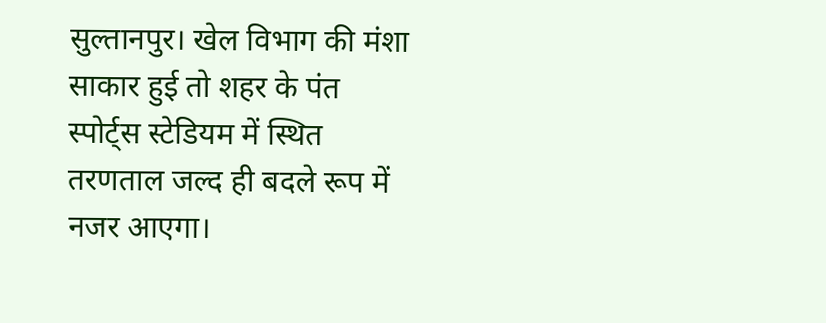सुल्तानपुर। खेल विभाग की मंशा साकार हुई तो शहर के पंत स्पोर्ट्स स्टेडियम में स्थित तरणताल जल्द ही बदले रूप में नजर आएगा।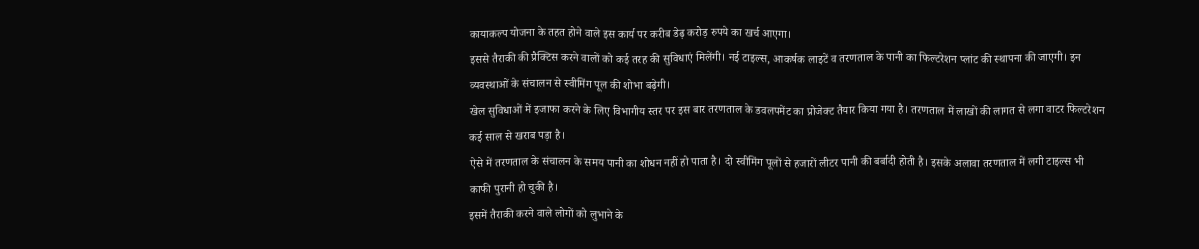कायाकल्प योजना के तहत होने वाले इस कार्य पर करीब डेढ़ करोड़ रुपये का खर्च आएगा।
इससे तैराकी की प्रैक्टिस करने वालों को कई तरह की सुविधाएं मिलेंगी। नई टाइल्स, आकर्षक लाइटें व तरणताल के पानी का फिल्टरेशन प्लांट की स्थापना की जाएगी। इन व्यवस्थाओं के संचालन से स्वीमिंग पूल की शोभा बढ़ेगी।
खेल सुविधाओं में इजाफा करने के लिए विभागीय स्तर पर इस बार तरणताल के डवलपमेंट का प्रोजेक्ट तैयार किया गया है। तरणताल में लाखों की लागत से लगा वाटर फिल्टरेशन कई साल से खराब पड़ा है।
ऐसे में तरणताल के संचालन के समय पानी का शोधन नहीं हो पाता है। दो स्वीमिंग पूलों से हजारों लीटर पानी की बर्बादी होती है। इसके अलावा तरणताल में लगी टाइल्स भी काफी पुरानी हो चुकी है।
इसमें तैराकी करने वाले लोगों को लुभाने के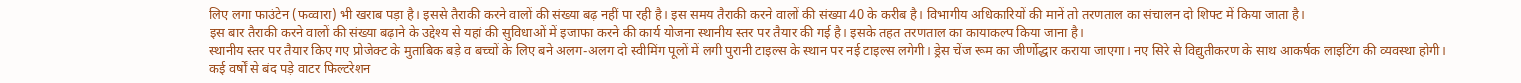लिए लगा फाउंटेन (फव्वारा) भी खराब पड़ा है। इससे तैराकी करने वालों की संख्या बढ़ नहीं पा रही है। इस समय तैराकी करने वालों की संख्या 40 के करीब है। विभागीय अधिकारियों की मानें तो तरणताल का संचालन दो शिफ्ट में किया जाता है।
इस बार तैराकी करने वालों की संख्या बढ़ाने के उद्देश्य से यहां की सुविधाओं में इजाफा करने की कार्य योजना स्थानीय स्तर पर तैयार की गई है। इसके तहत तरणताल का कायाकल्प किया जाना है।
स्थानीय स्तर पर तैयार किए गए प्रोजेक्ट के मुताबिक बड़े व बच्चों के लिए बने अलग-अलग दो स्वीमिंग पूलों में लगी पुरानी टाइल्स के स्थान पर नई टाइल्स लगेगी। ड्रेस चेंज रूम का जीर्णोद्धार कराया जाएगा। नए सिरे से विद्युतीकरण के साथ आकर्षक लाइटिंग की व्यवस्था होगी।
कई वर्षों से बंद पड़े वाटर फिल्टरेशन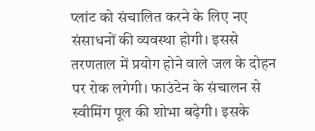प्लांट को संचालित करने के लिए नए संसाधनों की व्यवस्था होगी। इससे तरणताल में प्रयोग होने वाले जल के दोहन पर रोक लगेगी। फाउंटेन के संचालन से स्वीमिंग पूल की शोभा बढ़ेगी। इसके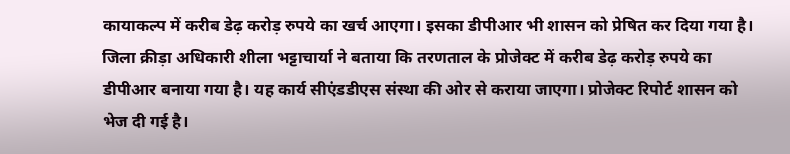कायाकल्प में करीब डेढ़ करोड़ रुपये का खर्च आएगा। इसका डीपीआर भी शासन को प्रेषित कर दिया गया है।
जिला क्रीड़ा अधिकारी शीला भट्टाचार्या ने बताया कि तरणताल के प्रोजेक्ट में करीब डेढ़ करोड़ रुपये का डीपीआर बनाया गया है। यह कार्य सीएंडडीएस संस्था की ओर से कराया जाएगा। प्रोजेक्ट रिपोर्ट शासन को भेज दी गई है।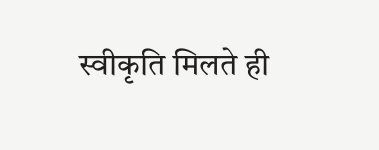स्वीकृति मिलते ही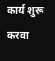कार्य शुरू करवा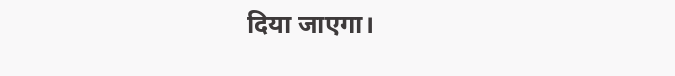दिया जाएगा।